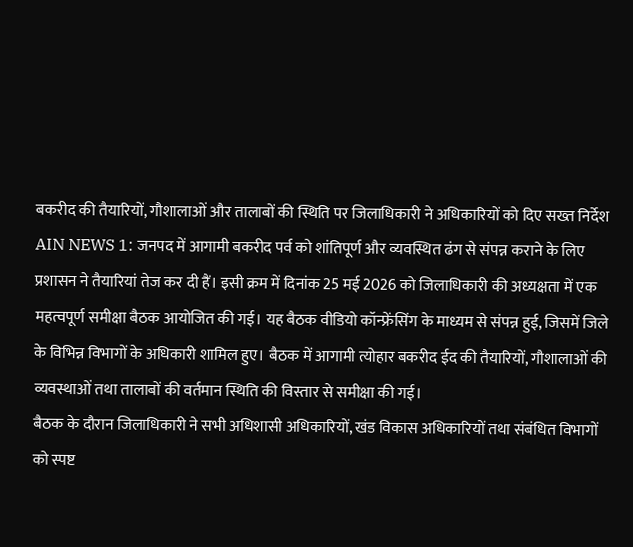बकरीद की तैयारियों, गौशालाओं और तालाबों की स्थिति पर जिलाधिकारी ने अधिकारियों को दिए सख्त निर्देश
AIN NEWS 1: जनपद में आगामी बकरीद पर्व को शांतिपूर्ण और व्यवस्थित ढंग से संपन्न कराने के लिए प्रशासन ने तैयारियां तेज कर दी हैं। इसी क्रम में दिनांक 25 मई 2026 को जिलाधिकारी की अध्यक्षता में एक महत्वपूर्ण समीक्षा बैठक आयोजित की गई। यह बैठक वीडियो कॉन्फ्रेंसिंग के माध्यम से संपन्न हुई, जिसमें जिले के विभिन्न विभागों के अधिकारी शामिल हुए। बैठक में आगामी त्योहार बकरीद ईद की तैयारियों, गौशालाओं की व्यवस्थाओं तथा तालाबों की वर्तमान स्थिति की विस्तार से समीक्षा की गई।
बैठक के दौरान जिलाधिकारी ने सभी अधिशासी अधिकारियों, खंड विकास अधिकारियों तथा संबंधित विभागों को स्पष्ट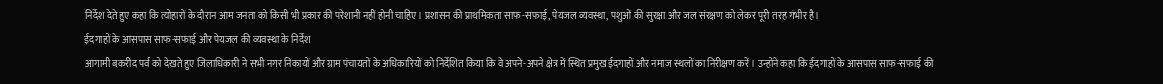निर्देश देते हुए कहा कि त्योहारों के दौरान आम जनता को किसी भी प्रकार की परेशानी नहीं होनी चाहिए। प्रशासन की प्राथमिकता साफ-सफाई, पेयजल व्यवस्था, पशुओं की सुरक्षा और जल संरक्षण को लेकर पूरी तरह गंभीर है।
ईदगाहों के आसपास साफ-सफाई और पेयजल की व्यवस्था के निर्देश
आगामी बकरीद पर्व को देखते हुए जिलाधिकारी ने सभी नगर निकायों और ग्राम पंचायतों के अधिकारियों को निर्देशित किया कि वे अपने-अपने क्षेत्र में स्थित प्रमुख ईदगाहों और नमाज स्थलों का निरीक्षण करें। उन्होंने कहा कि ईदगाहों के आसपास साफ-सफाई की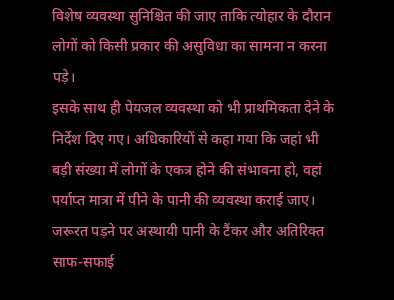विशेष व्यवस्था सुनिश्चित की जाए ताकि त्योहार के दौरान लोगों को किसी प्रकार की असुविधा का सामना न करना पड़े।
इसके साथ ही पेयजल व्यवस्था को भी प्राथमिकता देने के निर्देश दिए गए। अधिकारियों से कहा गया कि जहां भी बड़ी संख्या में लोगों के एकत्र होने की संभावना हो, वहां पर्याप्त मात्रा में पीने के पानी की व्यवस्था कराई जाए। जरूरत पड़ने पर अस्थायी पानी के टैंकर और अतिरिक्त साफ-सफाई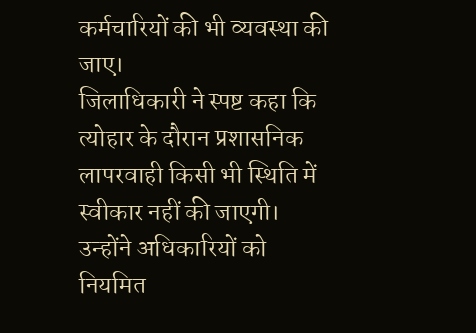कर्मचारियों की भी व्यवस्था की जाए।
जिलाधिकारी ने स्पष्ट कहा कि त्योहार के दौरान प्रशासनिक लापरवाही किसी भी स्थिति में स्वीकार नहीं की जाएगी। उन्होंने अधिकारियों को नियमित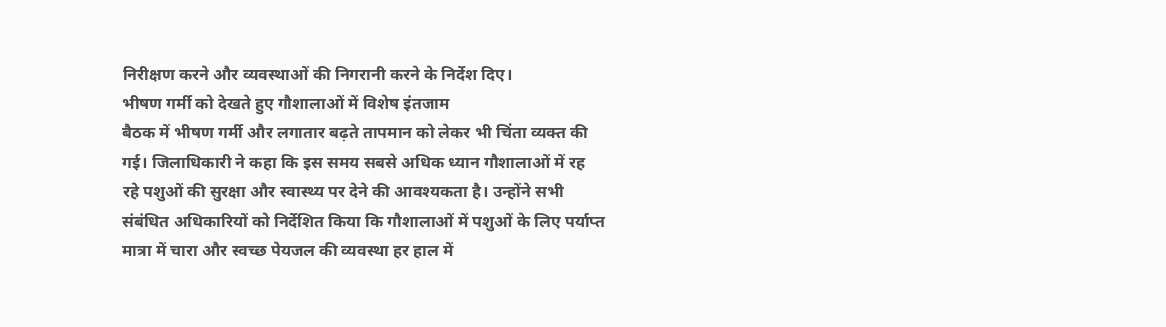निरीक्षण करने और व्यवस्थाओं की निगरानी करने के निर्देश दिए।
भीषण गर्मी को देखते हुए गौशालाओं में विशेष इंतजाम
बैठक में भीषण गर्मी और लगातार बढ़ते तापमान को लेकर भी चिंता व्यक्त की गई। जिलाधिकारी ने कहा कि इस समय सबसे अधिक ध्यान गौशालाओं में रह रहे पशुओं की सुरक्षा और स्वास्थ्य पर देने की आवश्यकता है। उन्होंने सभी संबंधित अधिकारियों को निर्देशित किया कि गौशालाओं में पशुओं के लिए पर्याप्त मात्रा में चारा और स्वच्छ पेयजल की व्यवस्था हर हाल में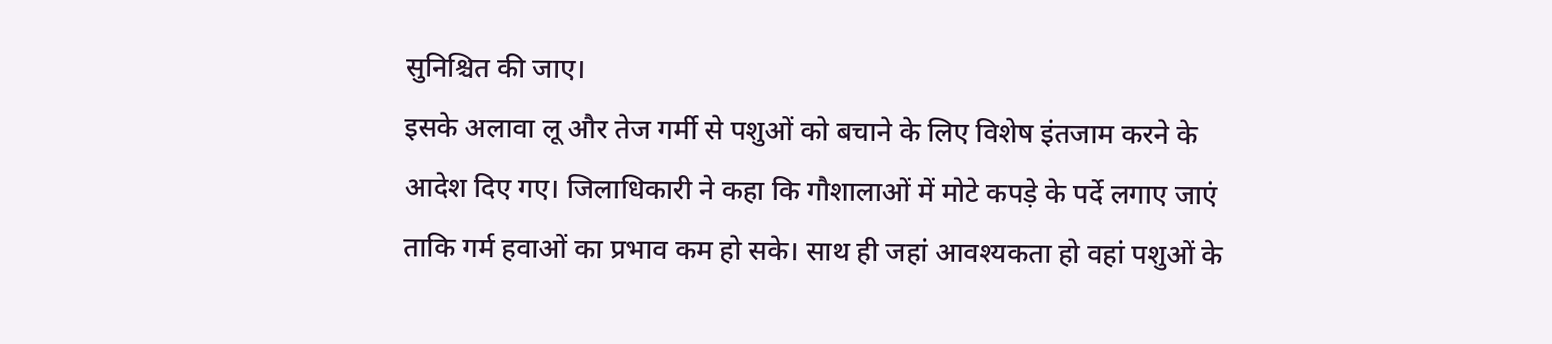सुनिश्चित की जाए।
इसके अलावा लू और तेज गर्मी से पशुओं को बचाने के लिए विशेष इंतजाम करने के आदेश दिए गए। जिलाधिकारी ने कहा कि गौशालाओं में मोटे कपड़े के पर्दे लगाए जाएं ताकि गर्म हवाओं का प्रभाव कम हो सके। साथ ही जहां आवश्यकता हो वहां पशुओं के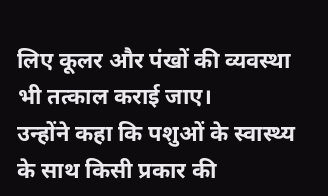लिए कूलर और पंखों की व्यवस्था भी तत्काल कराई जाए।
उन्होंने कहा कि पशुओं के स्वास्थ्य के साथ किसी प्रकार की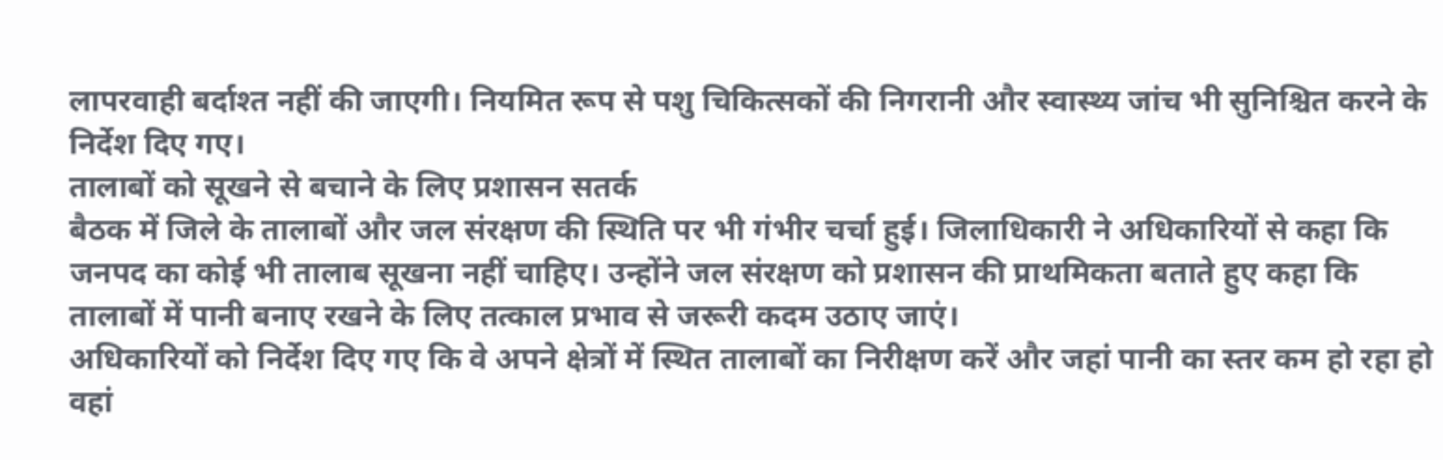लापरवाही बर्दाश्त नहीं की जाएगी। नियमित रूप से पशु चिकित्सकों की निगरानी और स्वास्थ्य जांच भी सुनिश्चित करने के निर्देश दिए गए।
तालाबों को सूखने से बचाने के लिए प्रशासन सतर्क
बैठक में जिले के तालाबों और जल संरक्षण की स्थिति पर भी गंभीर चर्चा हुई। जिलाधिकारी ने अधिकारियों से कहा कि जनपद का कोई भी तालाब सूखना नहीं चाहिए। उन्होंने जल संरक्षण को प्रशासन की प्राथमिकता बताते हुए कहा कि तालाबों में पानी बनाए रखने के लिए तत्काल प्रभाव से जरूरी कदम उठाए जाएं।
अधिकारियों को निर्देश दिए गए कि वे अपने क्षेत्रों में स्थित तालाबों का निरीक्षण करें और जहां पानी का स्तर कम हो रहा हो वहां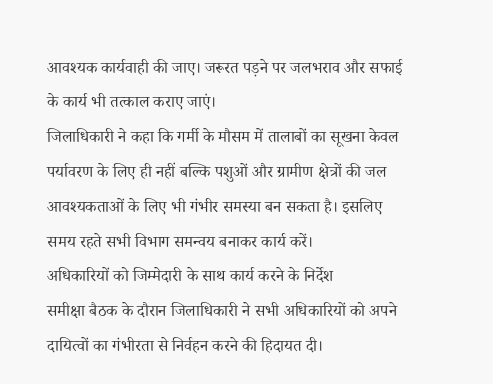आवश्यक कार्यवाही की जाए। जरूरत पड़ने पर जलभराव और सफाई के कार्य भी तत्काल कराए जाएं।
जिलाधिकारी ने कहा कि गर्मी के मौसम में तालाबों का सूखना केवल पर्यावरण के लिए ही नहीं बल्कि पशुओं और ग्रामीण क्षेत्रों की जल आवश्यकताओं के लिए भी गंभीर समस्या बन सकता है। इसलिए समय रहते सभी विभाग समन्वय बनाकर कार्य करें।
अधिकारियों को जिम्मेदारी के साथ कार्य करने के निर्देश
समीक्षा बैठक के दौरान जिलाधिकारी ने सभी अधिकारियों को अपने दायित्वों का गंभीरता से निर्वहन करने की हिदायत दी।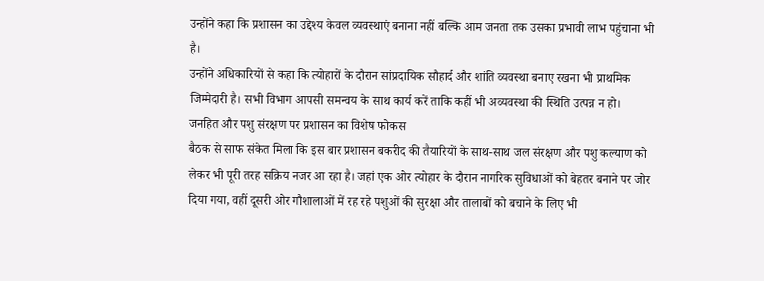उन्होंने कहा कि प्रशासन का उद्देश्य केवल व्यवस्थाएं बनाना नहीं बल्कि आम जनता तक उसका प्रभावी लाभ पहुंचाना भी है।
उन्होंने अधिकारियों से कहा कि त्योहारों के दौरान सांप्रदायिक सौहार्द और शांति व्यवस्था बनाए रखना भी प्राथमिक जिम्मेदारी है। सभी विभाग आपसी समन्वय के साथ कार्य करें ताकि कहीं भी अव्यवस्था की स्थिति उत्पन्न न हो।
जनहित और पशु संरक्षण पर प्रशासन का विशेष फोकस
बैठक से साफ संकेत मिला कि इस बार प्रशासन बकरीद की तैयारियों के साथ-साथ जल संरक्षण और पशु कल्याण को लेकर भी पूरी तरह सक्रिय नजर आ रहा है। जहां एक ओर त्योहार के दौरान नागरिक सुविधाओं को बेहतर बनाने पर जोर दिया गया, वहीं दूसरी ओर गौशालाओं में रह रहे पशुओं की सुरक्षा और तालाबों को बचाने के लिए भी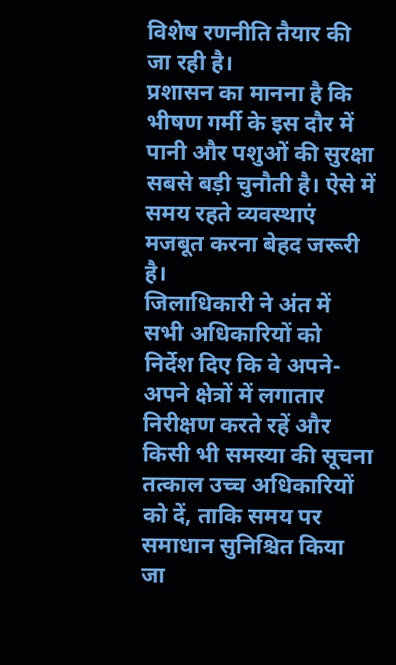विशेष रणनीति तैयार की जा रही है।
प्रशासन का मानना है कि भीषण गर्मी के इस दौर में पानी और पशुओं की सुरक्षा सबसे बड़ी चुनौती है। ऐसे में समय रहते व्यवस्थाएं मजबूत करना बेहद जरूरी है।
जिलाधिकारी ने अंत में सभी अधिकारियों को निर्देश दिए कि वे अपने-अपने क्षेत्रों में लगातार निरीक्षण करते रहें और किसी भी समस्या की सूचना तत्काल उच्च अधिकारियों को दें, ताकि समय पर समाधान सुनिश्चित किया जा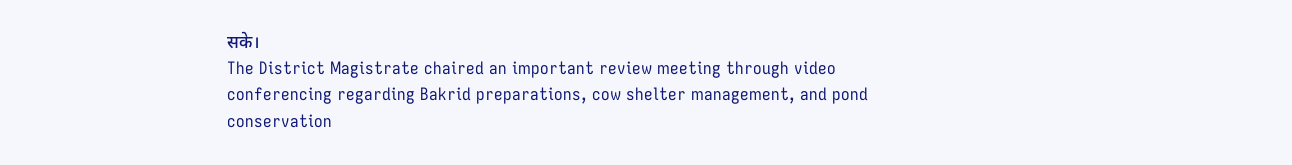सके।
The District Magistrate chaired an important review meeting through video conferencing regarding Bakrid preparations, cow shelter management, and pond conservation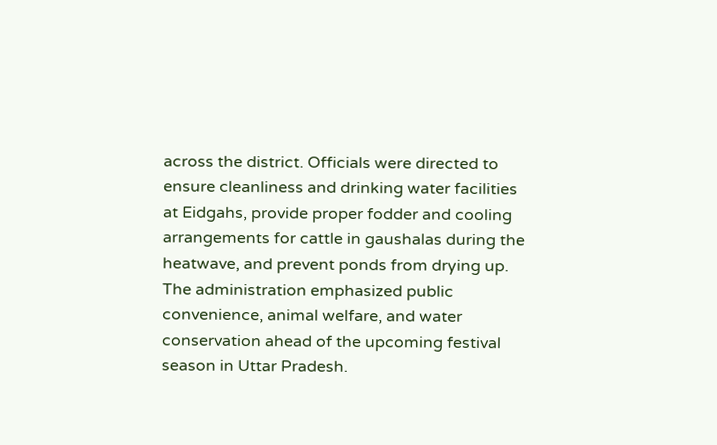across the district. Officials were directed to ensure cleanliness and drinking water facilities at Eidgahs, provide proper fodder and cooling arrangements for cattle in gaushalas during the heatwave, and prevent ponds from drying up. The administration emphasized public convenience, animal welfare, and water conservation ahead of the upcoming festival season in Uttar Pradesh.